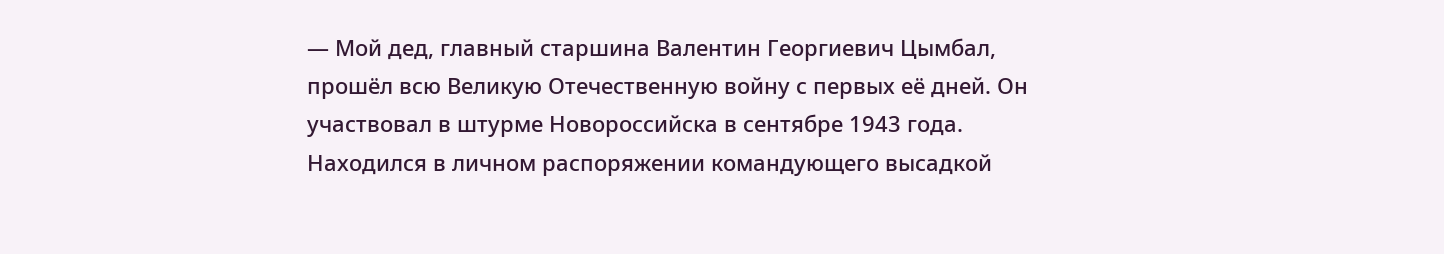— Мой дед, главный старшина Валентин Георгиевич Цымбал, прошёл всю Великую Отечественную войну с первых её дней. Он участвовал в штурме Новороссийска в сентябре 1943 года. Находился в личном распоряжении командующего высадкой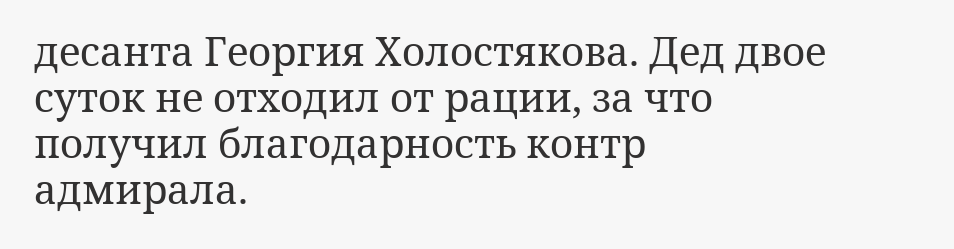десанта Георгия Холостякова. Дед двое суток не отходил от рации, за что получил благодарность контр адмирала.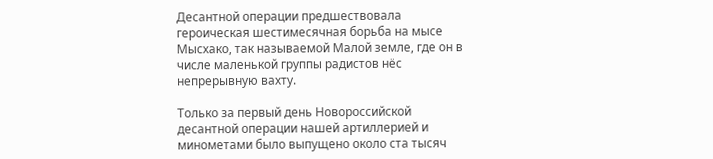Десантной операции предшествовала героическая шестимесячная борьба на мысе Мысхако, так называемой Малой земле, где он в числе маленькой группы радистов нёс непрерывную вахту.

Только за первый день Новороссийской десантной операции нашей артиллерией и минометами было выпущено около ста тысяч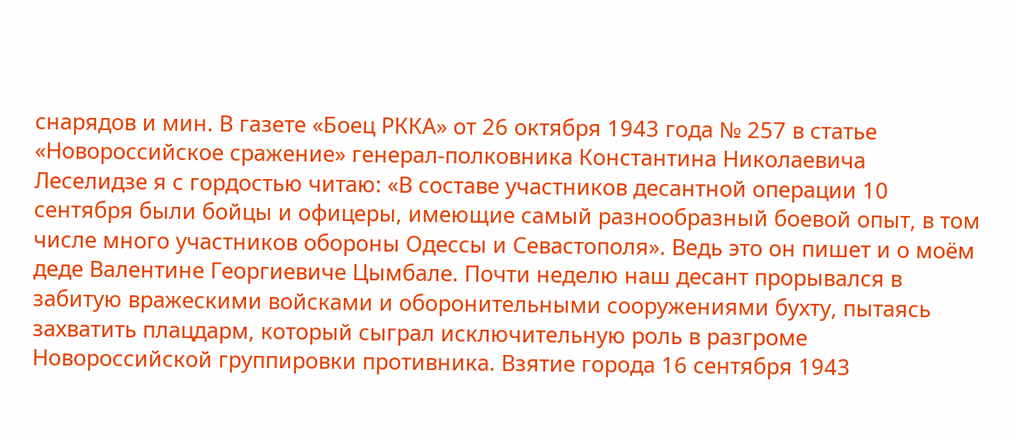снарядов и мин. В газете «Боец РККА» от 26 октября 1943 года № 257 в статье «Новороссийское сражение» генерал-полковника Константина Николаевича Леселидзе я с гордостью читаю: «В составе участников десантной операции 10 сентября были бойцы и офицеры, имеющие самый разнообразный боевой опыт, в том числе много участников обороны Одессы и Севастополя». Ведь это он пишет и о моём деде Валентине Георгиевиче Цымбале. Почти неделю наш десант прорывался в забитую вражескими войсками и оборонительными сооружениями бухту, пытаясь захватить плацдарм, который сыграл исключительную роль в разгроме Новороссийской группировки противника. Взятие города 16 сентября 1943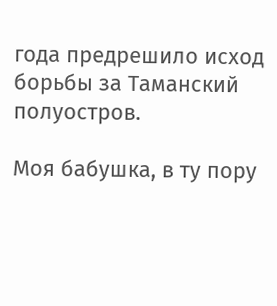года предрешило исход борьбы за Таманский полуостров.

Моя бабушка, в ту пору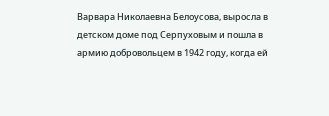Варвара Николаевна Белоусова, выросла в детском доме под Серпуховым и пошла в армию добровольцем в 1942 году, когда ей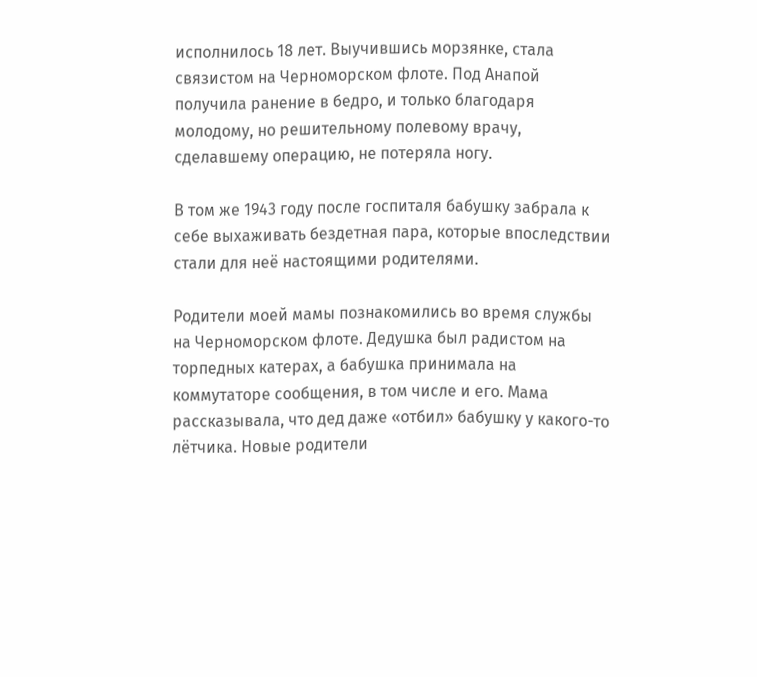исполнилось 18 лет. Выучившись морзянке, стала связистом на Черноморском флоте. Под Анапой получила ранение в бедро, и только благодаря молодому, но решительному полевому врачу, сделавшему операцию, не потеряла ногу.

В том же 1943 году после госпиталя бабушку забрала к себе выхаживать бездетная пара, которые впоследствии стали для неё настоящими родителями.

Родители моей мамы познакомились во время службы на Черноморском флоте. Дедушка был радистом на торпедных катерах, а бабушка принимала на коммутаторе сообщения, в том числе и его. Мама рассказывала, что дед даже «отбил» бабушку у какого-то лётчика. Новые родители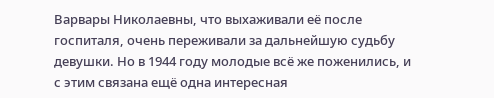Варвары Николаевны, что выхаживали её после госпиталя, очень переживали за дальнейшую судьбу девушки. Но в 1944 году молодые всё же поженились, и с этим связана ещё одна интересная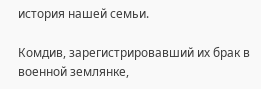история нашей семьи.

Комдив, зарегистрировавший их брак в военной землянке,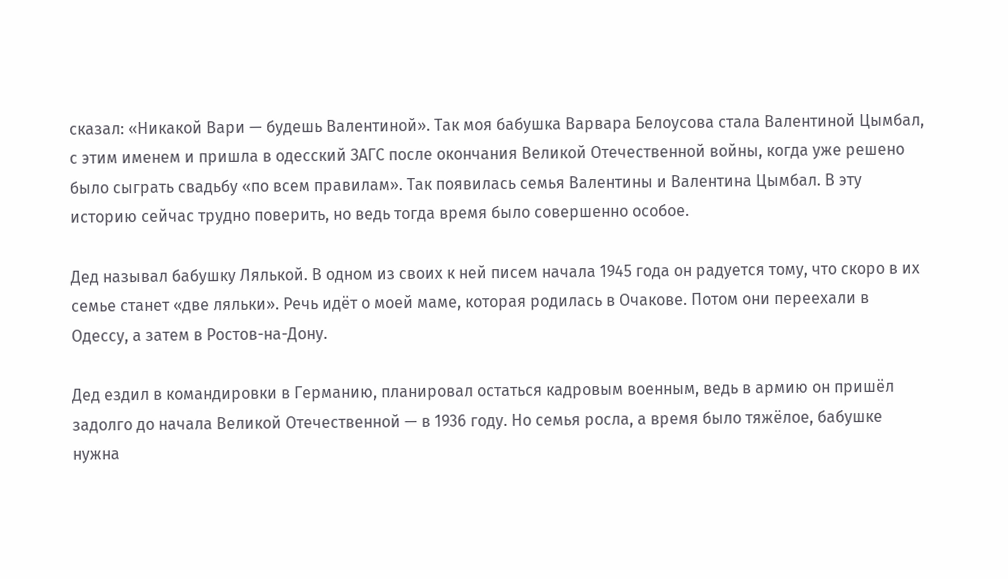сказал: «Никакой Вари — будешь Валентиной». Так моя бабушка Варвара Белоусова стала Валентиной Цымбал, с этим именем и пришла в одесский ЗАГС после окончания Великой Отечественной войны, когда уже решено было сыграть свадьбу «по всем правилам». Так появилась семья Валентины и Валентина Цымбал. В эту историю сейчас трудно поверить, но ведь тогда время было совершенно особое.

Дед называл бабушку Лялькой. В одном из своих к ней писем начала 1945 года он радуется тому, что скоро в их семье станет «две ляльки». Речь идёт о моей маме, которая родилась в Очакове. Потом они переехали в Одессу, а затем в Ростов-на-Дону.

Дед ездил в командировки в Германию, планировал остаться кадровым военным, ведь в армию он пришёл задолго до начала Великой Отечественной — в 1936 году. Но семья росла, а время было тяжёлое, бабушке нужна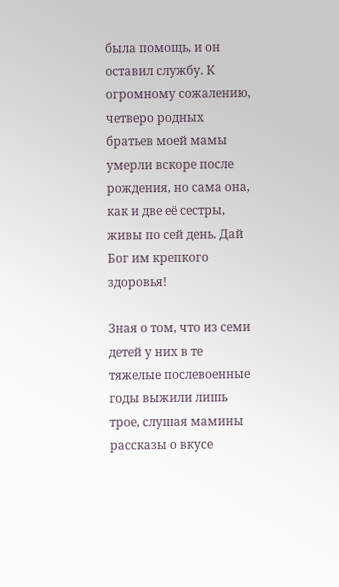была помощь, и он оставил службу. К огромному сожалению, четверо родных братьев моей мамы умерли вскоре после рождения, но сама она, как и две её сестры, живы по сей день. Дай Бог им крепкого здоровья!

Зная о том, что из семи детей у них в те тяжелые послевоенные годы выжили лишь трое, слушая мамины рассказы о вкусе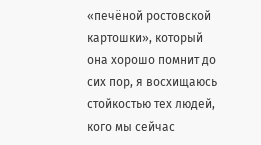«печёной ростовской картошки», который она хорошо помнит до сих пор, я восхищаюсь стойкостью тех людей, кого мы сейчас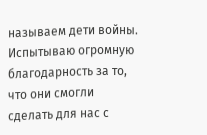называем дети войны. Испытываю огромную благодарность за то, что они смогли сделать для нас с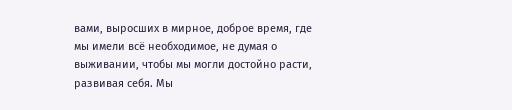вами, выросших в мирное, доброе время, где мы имели всё необходимое, не думая о выживании, чтобы мы могли достойно расти, развивая себя. Мы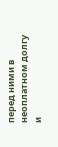перед ними в неоплатном долгу и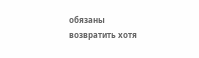обязаны возвратить хотя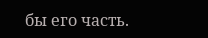бы его часть.